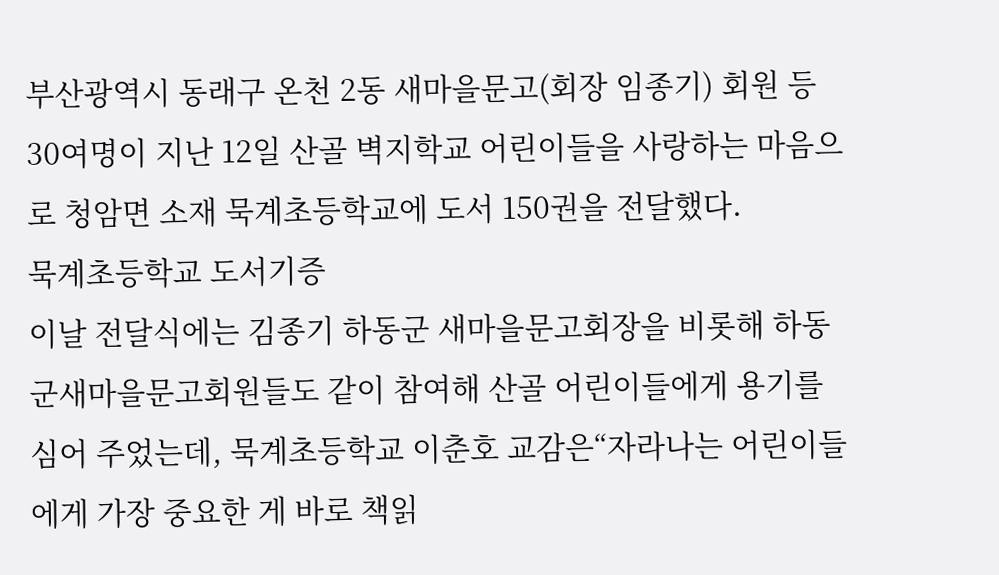부산광역시 동래구 온천 2동 새마을문고(회장 임종기) 회원 등 30여명이 지난 12일 산골 벽지학교 어린이들을 사랑하는 마음으로 청암면 소재 묵계초등학교에 도서 150권을 전달했다.
묵계초등학교 도서기증
이날 전달식에는 김종기 하동군 새마을문고회장을 비롯해 하동군새마을문고회원들도 같이 참여해 산골 어린이들에게 용기를 심어 주었는데, 묵계초등학교 이춘호 교감은“자라나는 어린이들에게 가장 중요한 게 바로 책읽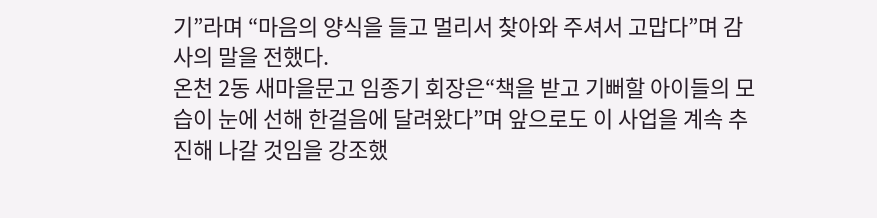기”라며 “마음의 양식을 들고 멀리서 찾아와 주셔서 고맙다”며 감사의 말을 전했다.
온천 2동 새마을문고 임종기 회장은“책을 받고 기뻐할 아이들의 모습이 눈에 선해 한걸음에 달려왔다”며 앞으로도 이 사업을 계속 추진해 나갈 것임을 강조했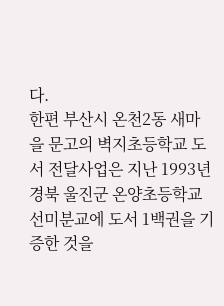다.
한편 부산시 온천2동 새마을 문고의 벽지초등학교 도서 전달사업은 지난 1993년 경북 울진군 온양초등학교 선미분교에 도서 1백권을 기증한 것을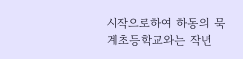시작으로하여 하동의 묵계초등학교와는 작년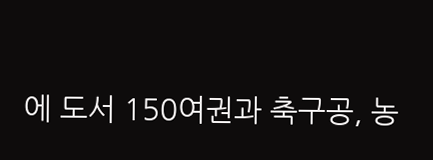에 도서 150여권과 축구공, 농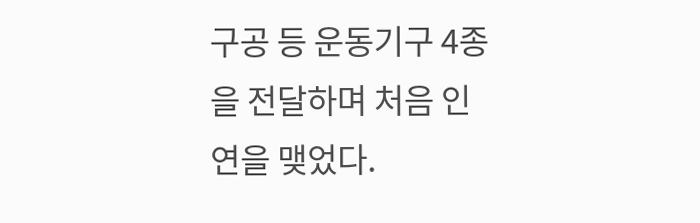구공 등 운동기구 4종을 전달하며 처음 인연을 맺었다.